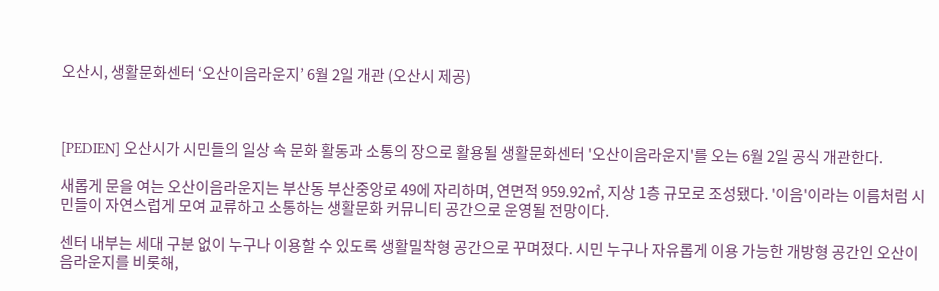오산시, 생활문화센터 ‘오산이음라운지’ 6월 2일 개관 (오산시 제공)



[PEDIEN] 오산시가 시민들의 일상 속 문화 활동과 소통의 장으로 활용될 생활문화센터 '오산이음라운지'를 오는 6월 2일 공식 개관한다.

새롭게 문을 여는 오산이음라운지는 부산동 부산중앙로 49에 자리하며, 연면적 959.92㎡, 지상 1층 규모로 조성됐다. '이음'이라는 이름처럼 시민들이 자연스럽게 모여 교류하고 소통하는 생활문화 커뮤니티 공간으로 운영될 전망이다.

센터 내부는 세대 구분 없이 누구나 이용할 수 있도록 생활밀착형 공간으로 꾸며졌다. 시민 누구나 자유롭게 이용 가능한 개방형 공간인 오산이음라운지를 비롯해,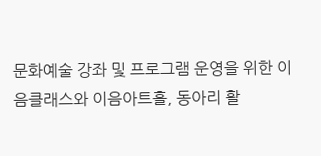문화예술 강좌 및 프로그램 운영을 위한 이음클래스와 이음아트홀, 동아리 활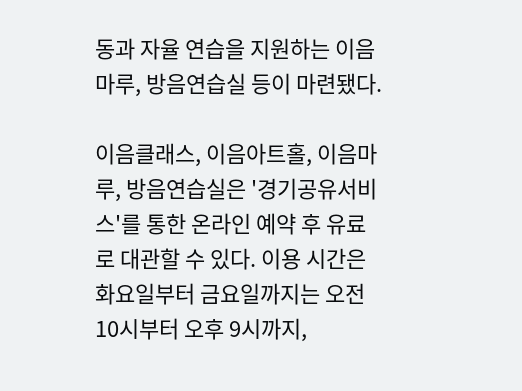동과 자율 연습을 지원하는 이음마루, 방음연습실 등이 마련됐다.

이음클래스, 이음아트홀, 이음마루, 방음연습실은 '경기공유서비스'를 통한 온라인 예약 후 유료로 대관할 수 있다. 이용 시간은 화요일부터 금요일까지는 오전 10시부터 오후 9시까지,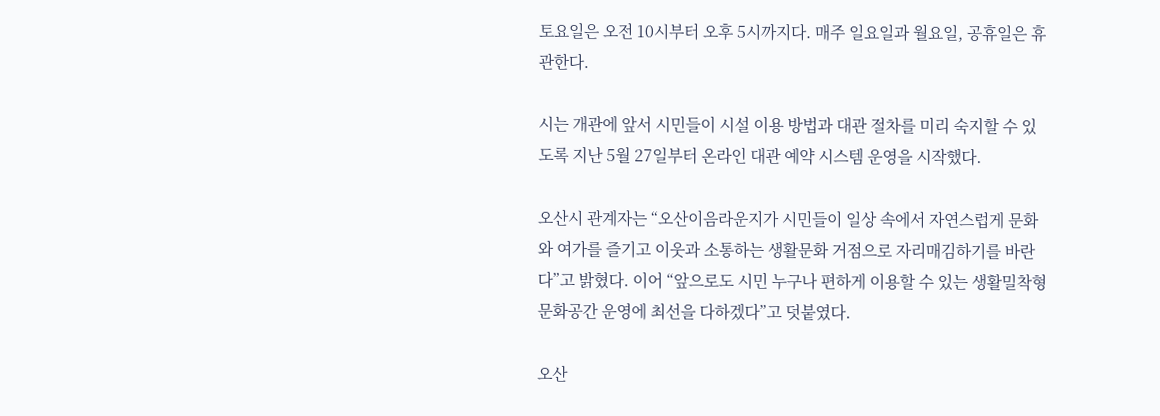토요일은 오전 10시부터 오후 5시까지다. 매주 일요일과 월요일, 공휴일은 휴관한다.

시는 개관에 앞서 시민들이 시설 이용 방법과 대관 절차를 미리 숙지할 수 있도록 지난 5월 27일부터 온라인 대관 예약 시스템 운영을 시작했다.

오산시 관계자는 “오산이음라운지가 시민들이 일상 속에서 자연스럽게 문화와 여가를 즐기고 이웃과 소통하는 생활문화 거점으로 자리매김하기를 바란다”고 밝혔다. 이어 “앞으로도 시민 누구나 편하게 이용할 수 있는 생활밀착형 문화공간 운영에 최선을 다하겠다”고 덧붙였다.

오산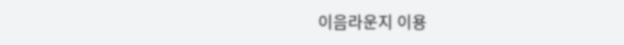이음라운지 이용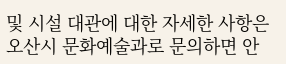및 시설 대관에 대한 자세한 사항은 오산시 문화예술과로 문의하면 안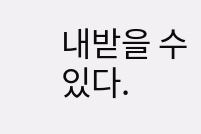내받을 수 있다.